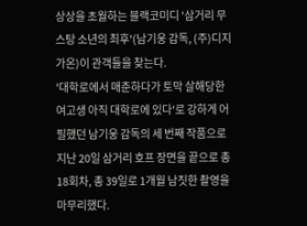상상을 초월하는 블랙코미디 '삼거리 무스탕 소년의 최후'(남기웅 감독, (주)디지가온)이 관객들을 찾는다.
'대학로에서 매춘하다가 토막 살해당한 여고생 아직 대학로에 있다'로 강하게 어필했던 남기웅 감독의 세 번째 작품으로 지난 20일 삼거리 호프 장면을 끝으로 총 18회차, 총 39일로 1개월 남짓한 촬영을 마무리했다.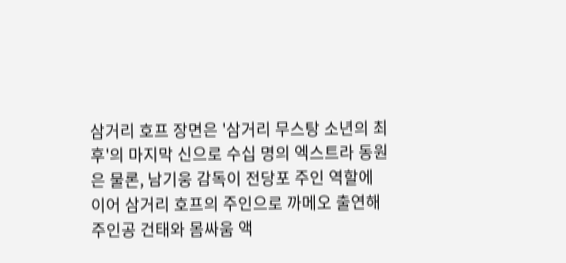삼거리 호프 장면은 '삼거리 무스탕 소년의 최후'의 마지막 신으로 수십 명의 엑스트라 동원은 물론, 남기웅 감독이 전당포 주인 역할에 이어 삼거리 호프의 주인으로 까메오 출연해 주인공 건태와 몸싸움 액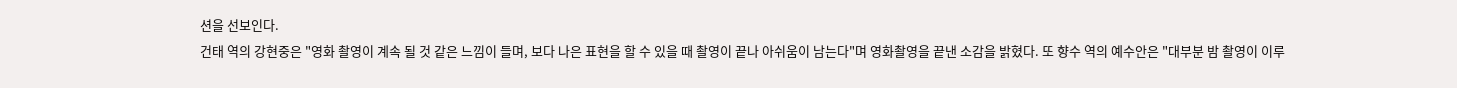션을 선보인다.
건태 역의 강현중은 "영화 촬영이 계속 될 것 같은 느낌이 들며, 보다 나은 표현을 할 수 있을 때 촬영이 끝나 아쉬움이 남는다"며 영화촬영을 끝낸 소감을 밝혔다. 또 향수 역의 예수안은 "대부분 밤 촬영이 이루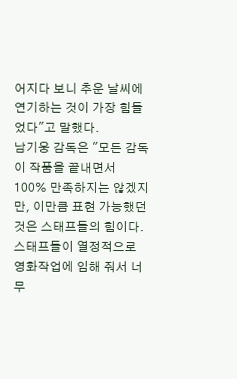어지다 보니 추운 날씨에 연기하는 것이 가장 힘들었다"고 말했다.
남기웅 감독은 "모든 감독이 작품을 끝내면서 100% 만족하지는 않겠지만, 이만큼 표현 가능했던 것은 스태프들의 힘이다. 스태프들이 열정적으로 영화작업에 임해 줘서 너무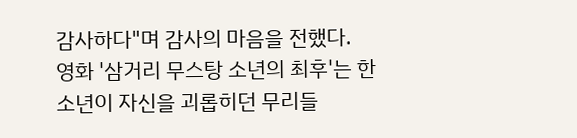감사하다"며 감사의 마음을 전했다.
영화 '삼거리 무스탕 소년의 최후'는 한 소년이 자신을 괴롭히던 무리들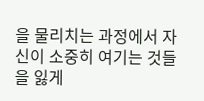을 물리치는 과정에서 자신이 소중히 여기는 것들을 잃게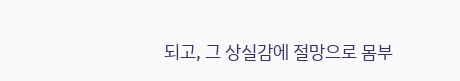되고, 그 상실감에 절망으로 몸부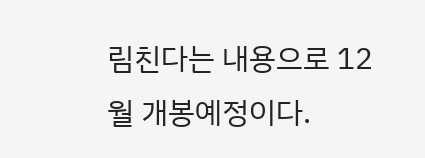림친다는 내용으로 12월 개봉예정이다.